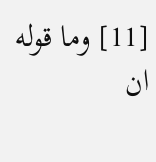[11] وما قوله ان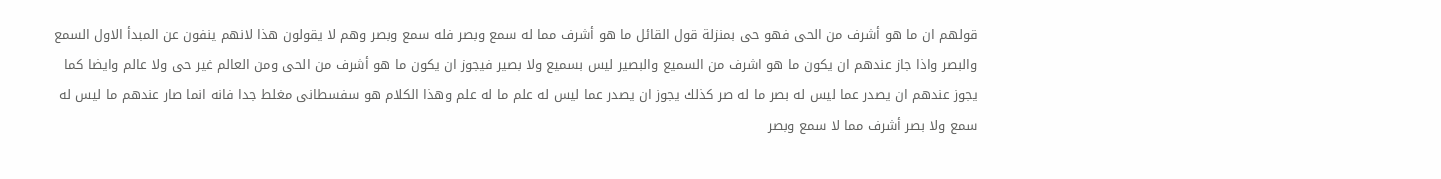قولهم ان ما هو أشرف من الحى فهو حى بمنزلة قول القائل ما هو أشرف مما له سمع وبصر فله سمع وبصر وهم لا يقولون هذا لانهم ينفون عن المبدأ الاول السمع والبصر واذا جاز عندهم ان يكون ما هو اشرف من السميع والبصير ليس بسميع ولا بصير فيجوز ان يكون ما هو أشرف من الحى ومن العالم غير حى ولا عالم وايضا كما يجوز عندهم ان يصدر عما ليس له بصر ما له صر كذلك يجوز ان يصدر عما ليس له علم ما له علم وهذا الكلام هو سفسطانى مغلط جدا فانه انما صار عندهم ما ليس له سمع ولا بصر أشرف مما لا سمع وبصر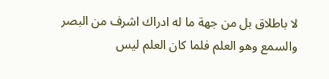لا باطلاق بل من جهة ما له ادراك اشرف من البصر والسمع وهو العلم فلما كان العلم ليس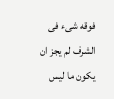فوقه شىء فى الشرف لم يجز ان يكون ما ليس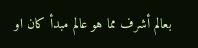بعالم أشرف مما هو عالم مبدأ كان او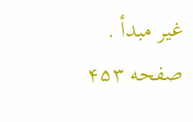غير مبدأ .
صفحه ۴۵۳